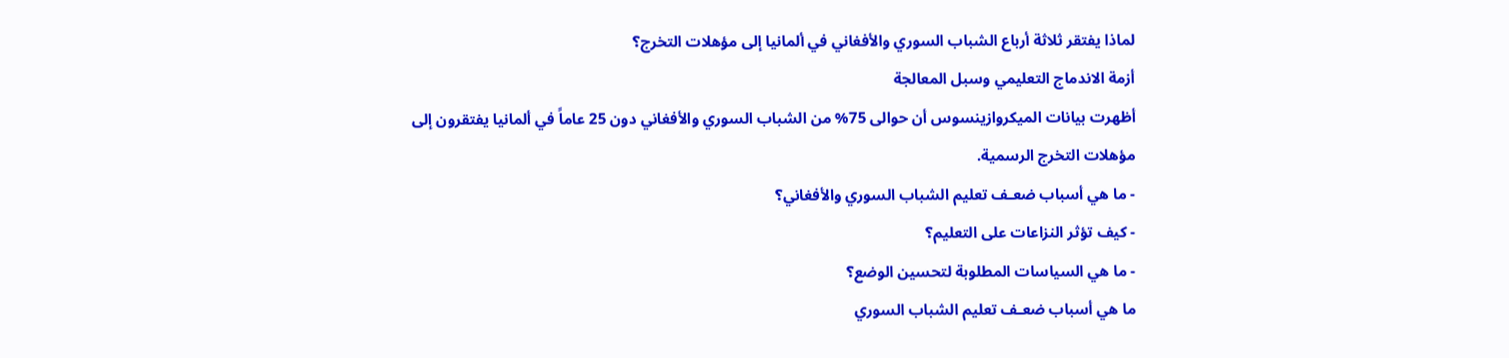لماذا يفتقر ثلاثة أرباع الشباب السوري والأفغاني في ألمانيا إلى مؤهلات التخرج؟
أزمة الاندماج التعليمي وسبل المعالجة
أظهرت بيانات الميكروازينسوس أن حوالى 75% من الشباب السوري والأفغاني دون 25 عاماً في ألمانيا يفتقرون إلى مؤهلات التخرج الرسمية.
- ما هي أسباب ضعـف تعليم الشباب السوري والأفغاني؟
- كيف تؤثر النزاعات على التعليم؟
- ما هي السياسات المطلوبة لتحسين الوضع؟
ما هي أسباب ضعـف تعليم الشباب السوري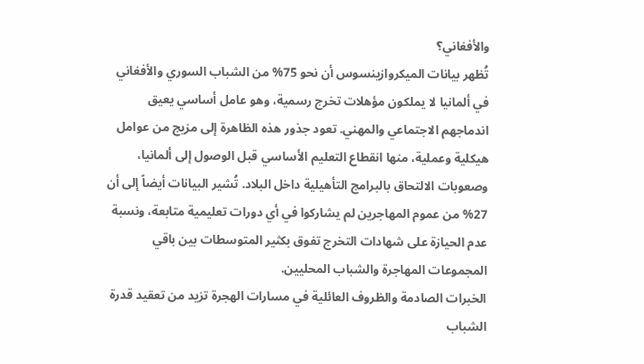والأفغاني؟
تُظهر بيانات الميكروازينسوس أن نحو 75% من الشباب السوري والأفغاني في ألمانيا لا يملكون مؤهلات تخرج رسمية، وهو عامل أساسي يعيق اندماجهم الاجتماعي والمهني. تعود جذور هذه الظاهرة إلى مزيج من عوامل هيكلية وعملية، منها انقطاع التعليم الأساسي قبل الوصول إلى ألمانيا، وصعوبات الالتحاق بالبرامج التأهيلية داخل البلاد. تُشير البيانات أيضاً إلى أن 27% من عموم المهاجرين لم يشاركوا في أي دورات تعليمية متابعة، ونسبة عدم الحيازة على شهادات التخرج تفوق بكثير المتوسطات بين باقي المجموعات المهاجرة والشباب المحليين.
الخبرات الصادمة والظروف العائلية في مسارات الهجرة تزيد من تعقيد قدرة الشباب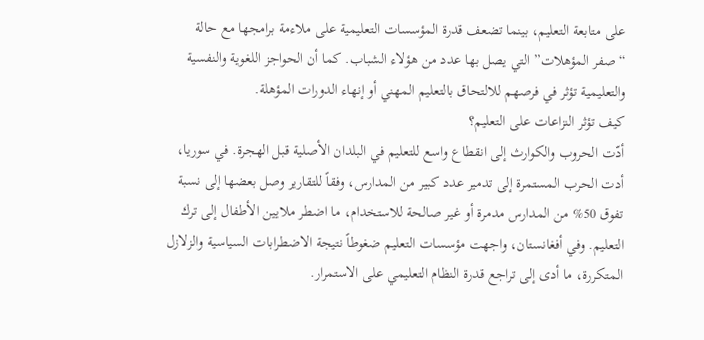على متابعة التعليم، بينما تضعف قدرة المؤسسات التعليمية على ملاءمة برامجها مع حالة “صفر المؤهلات” التي يصل بها عدد من هؤلاء الشباب. كما أن الحواجز اللغوية والنفسية والتعليمية تؤثر في فرصهم للالتحاق بالتعليم المهني أو إنهاء الدورات المؤهلة.
كيف تؤثر النزاعات على التعليم؟
أدّت الحروب والكوارث إلى انقطاع واسع للتعليم في البلدان الأصلية قبل الهجرة. في سوريا، أدت الحرب المستمرة إلى تدمير عدد كبير من المدارس، وفقاً للتقارير وصل بعضها إلى نسبة تفوق 50% من المدارس مدمرة أو غير صالحة للاستخدام، ما اضطر ملايين الأطفال إلى ترك التعليم. وفي أفغانستان، واجهت مؤسسات التعليم ضغوطاً نتيجة الاضطرابات السياسية والزلازل المتكررة، ما أدى إلى تراجع قدرة النظام التعليمي على الاستمرار.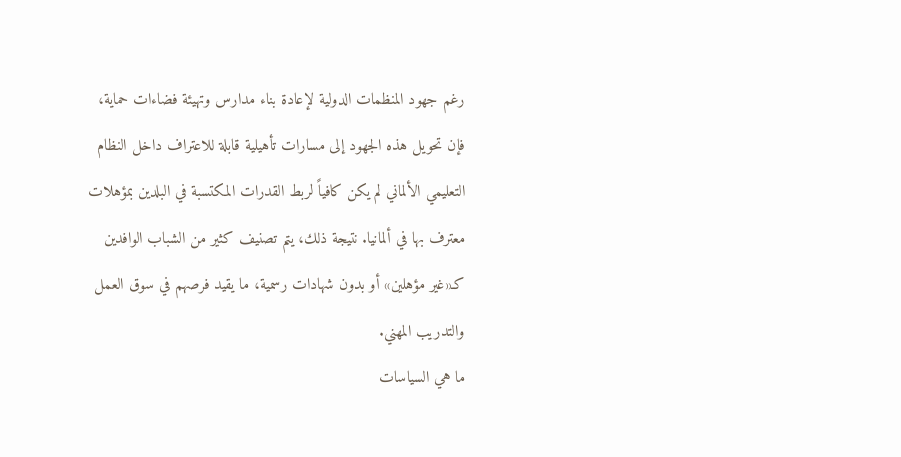رغم جهود المنظمات الدولية لإعادة بناء مدارس وتهيئة فضاءات حماية، فإن تحويل هذه الجهود إلى مسارات تأهيلية قابلة للاعتراف داخل النظام التعليمي الألماني لم يكن كافياً لربط القدرات المكتسبة في البلدين بمؤهلات معترف بها في ألمانيا. نتيجة ذلك، يتم تصنيف كثير من الشباب الوافدين كـ«غير مؤهلين» أو بدون شهادات رسمية، ما يقيد فرصهم في سوق العمل والتدريب المهني.
ما هي السياسات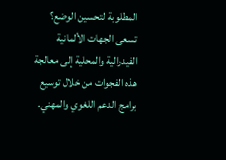المطلوبة لتحسين الوضع؟
تسعى الجهات الألمانية الفيدرالية والمحلية إلى معالجة هذه الفجوات من خلال توسيع برامج الدعم اللغوي والمهني.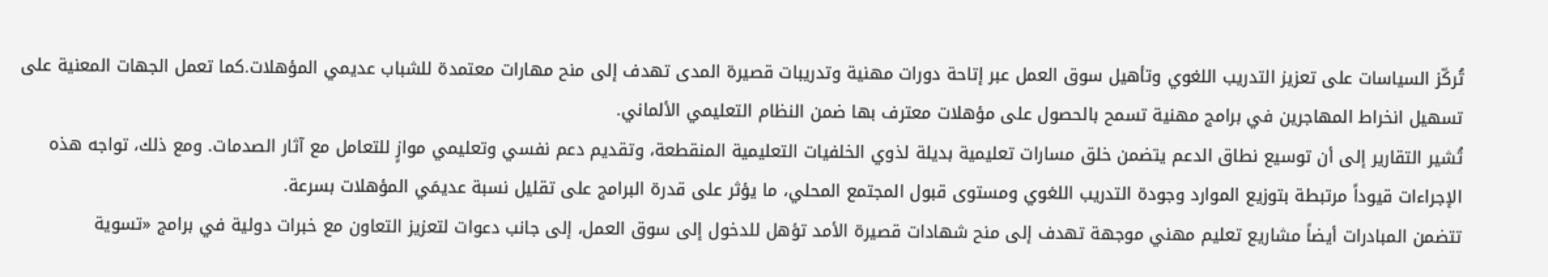تُركّز السياسات على تعزيز التدريب اللغوي وتأهيل سوق العمل عبر إتاحة دورات مهنية وتدريبات قصيرة المدى تهدف إلى منح مهارات معتمدة للشباب عديمي المؤهلات.كما تعمل الجهات المعنية على تسهيل انخراط المهاجرين في برامج مهنية تسمح بالحصول على مؤهلات معترف بها ضمن النظام التعليمي الألماني.
تُشير التقارير إلى أن توسيع نطاق الدعم يتضمن خلق مسارات تعليمية بديلة لذوي الخلفيات التعليمية المنقطعة، وتقديم دعم نفسي وتعليمي موازٍ للتعامل مع آثار الصدمات. ومع ذلك، تواجه هذه الإجراءات قيوداً مرتبطة بتوزيع الموارد وجودة التدريب اللغوي ومستوى قبول المجتمع المحلي، ما يؤثر على قدرة البرامج على تقليل نسبة عديمَي المؤهلات بسرعة.
تتضمن المبادرات أيضاً مشاريع تعليم مهني موجهة تهدف إلى منح شهادات قصيرة الأمد تؤهل للدخول إلى سوق العمل، إلى جانب دعوات لتعزيز التعاون مع خبرات دولية في برامج «تسوية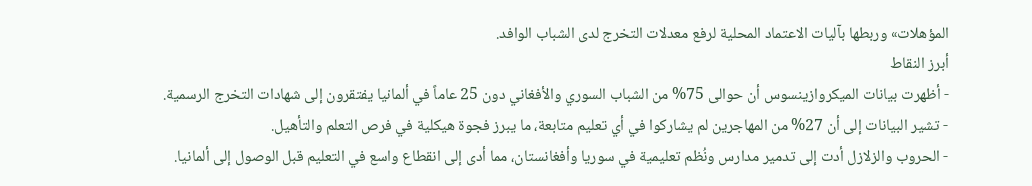المؤهلات» وربطها بآليات الاعتماد المحلية لرفع معدلات التخرج لدى الشباب الوافد.
أبرز النقاط
- أظهرت بيانات الميكروازينسوس أن حوالى 75% من الشباب السوري والأفغاني دون 25 عاماً في ألمانيا يفتقرون إلى شهادات التخرج الرسمية.
- تشير البيانات إلى أن 27% من المهاجرين لم يشاركوا في أي تعليم متابعة، ما يبرز فجوة هيكلية في فرص التعلم والتأهيل.
- الحروب والزلازل أدت إلى تدمير مدارس ونُظم تعليمية في سوريا وأفغانستان، مما أدى إلى انقطاع واسع في التعليم قبل الوصول إلى ألمانيا.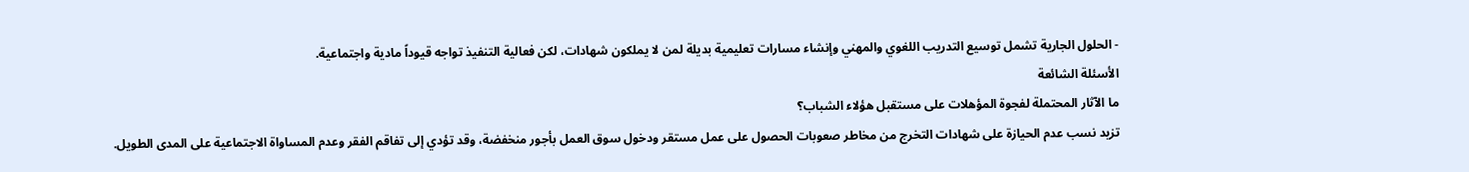- الحلول الجارية تشمل توسيع التدريب اللغوي والمهني وإنشاء مسارات تعليمية بديلة لمن لا يملكون شهادات، لكن فعالية التنفيذ تواجه قيوداً مادية واجتماعية.
الأسئلة الشائعة
ما الآثار المحتملة لفجوة المؤهلات على مستقبل هؤلاء الشباب؟
تزيد نسب عدم الحيازة على شهادات التخرج من مخاطر صعوبات الحصول على عمل مستقر ودخول سوق العمل بأجور منخفضة، وقد تؤدي إلى تفاقم الفقر وعدم المساواة الاجتماعية على المدى الطويل.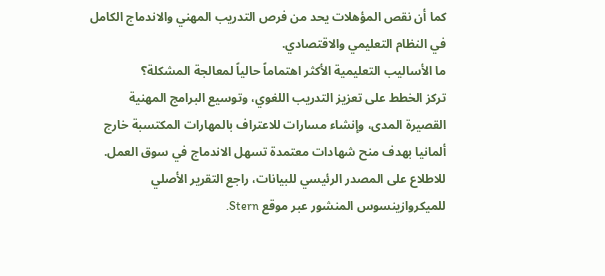كما أن نقص المؤهلات يحد من فرص التدريب المهني والاندماج الكامل في النظام التعليمي والاقتصادي.
ما الأساليب التعليمية الأكثر اهتماماً حالياً لمعالجة المشكلة؟
تركز الخطط على تعزيز التدريب اللغوي، وتوسيع البرامج المهنية القصيرة المدى، وإنشاء مسارات للاعتراف بالمهارات المكتسبة خارج ألمانيا بهدف منح شهادات معتمدة تسهل الاندماج في سوق العمل.
للاطلاع على المصدر الرئيسي للبيانات، راجع التقرير الأصلي للميكروازينسوس المنشور عبر موقع Stern.